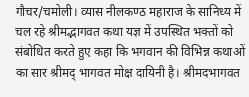गौचर/चमोली। व्यास नीलकण्ठ महाराज के सानिध्य में चल रहे श्रीमद्भागवत कथा यज्ञ में उपस्थित भक्तों को संबोधित करते हुए कहा कि भगवान की विभिन्न कथाओं का सार श्रीमद् भागवत मोक्ष दायिनी है। श्रीमदभागवत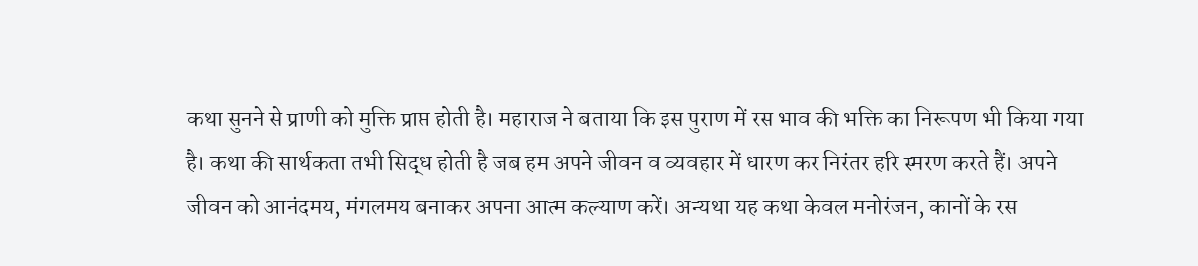कथा सुनने से प्राणी को मुक्ति प्राप्त होती है। महाराज ने बताया कि इस पुराण में रस भाव की भक्ति का निरूपण भी किया गया है। कथा की सार्थकता तभी सिद्ध होती है जब हम अपने जीवन व व्यवहार में धारण कर निरंतर हरि स्मरण करते हैं। अपने जीवन को आनंदमय, मंगलमय बनाकर अपना आत्म कल्याण करें। अन्यथा यह कथा केवल मनोरंजन, कानों के रस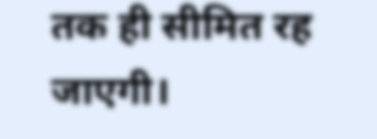तक ही सीमित रह जाएगी।